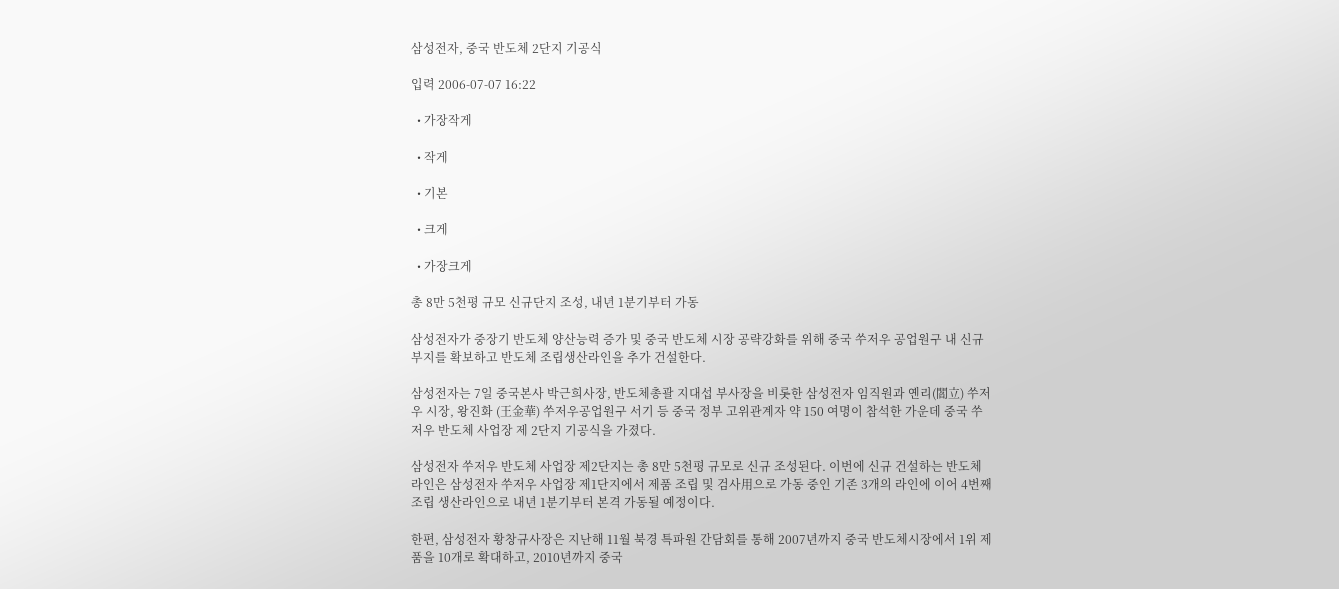삼성전자, 중국 반도체 2단지 기공식

입력 2006-07-07 16:22

  • 가장작게

  • 작게

  • 기본

  • 크게

  • 가장크게

총 8만 5천평 규모 신규단지 조성, 내년 1분기부터 가동

삼성전자가 중장기 반도체 양산능력 증가 및 중국 반도체 시장 공략강화를 위해 중국 쑤저우 공업원구 내 신규 부지를 확보하고 반도체 조립생산라인을 추가 건설한다.

삼성전자는 7일 중국본사 박근희사장, 반도체총괄 지대섭 부사장을 비롯한 삼성전자 임직원과 옌리(閻立) 쑤저우 시장, 왕진화 (王金華) 쑤저우공업원구 서기 등 중국 정부 고위관계자 약 150 여명이 참석한 가운데 중국 쑤저우 반도체 사업장 제 2단지 기공식을 가졌다.

삼성전자 쑤저우 반도체 사업장 제2단지는 총 8만 5천평 규모로 신규 조성된다. 이번에 신규 건설하는 반도체 라인은 삼성전자 쑤저우 사업장 제1단지에서 제품 조립 및 검사用으로 가동 중인 기존 3개의 라인에 이어 4번째 조립 생산라인으로 내년 1분기부터 본격 가동될 예정이다.

한편, 삼성전자 황창규사장은 지난해 11월 북경 특파원 간담회를 통해 2007년까지 중국 반도체시장에서 1위 제품을 10개로 확대하고, 2010년까지 중국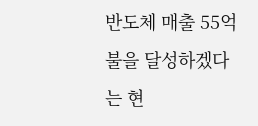반도체 매출 55억불을 달성하겠다는 현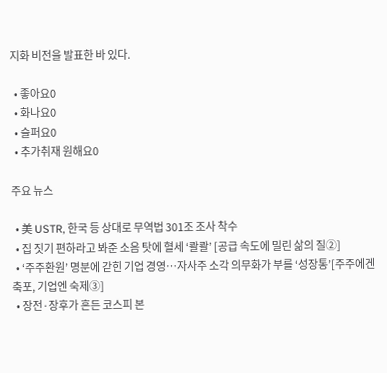지화 비전을 발표한 바 있다.

  • 좋아요0
  • 화나요0
  • 슬퍼요0
  • 추가취재 원해요0

주요 뉴스

  • 美 USTR, 한국 등 상대로 무역법 301조 조사 착수
  • 집 짓기 편하라고 봐준 소음 탓에 혈세 ‘콸콸’ [공급 속도에 밀린 삶의 질②]
  • ‘주주환원’ 명분에 갇힌 기업 경영…자사주 소각 의무화가 부를 ‘성장통’[주주에겐 축포, 기업엔 숙제③]
  • 장전·장후가 흔든 코스피 본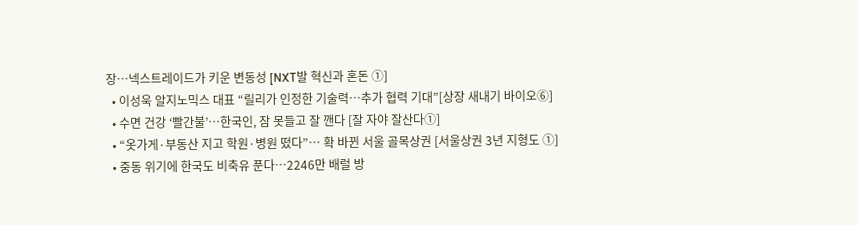장…넥스트레이드가 키운 변동성 [NXT발 혁신과 혼돈 ①]
  • 이성욱 알지노믹스 대표 “릴리가 인정한 기술력…추가 협력 기대”[상장 새내기 바이오⑥]
  • 수면 건강 ‘빨간불’…한국인, 잠 못들고 잘 깬다 [잘 자야 잘산다①]
  • “옷가게·부동산 지고 학원·병원 떴다”… 확 바뀐 서울 골목상권 [서울상권 3년 지형도 ①]
  • 중동 위기에 한국도 비축유 푼다…2246만 배럴 방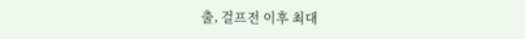출, 걸프전 이후 최대